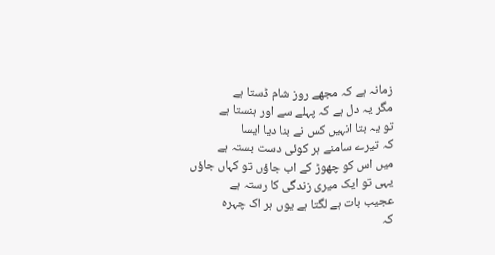زمانہ ہے کہ مجھے روز شام ڈستا ہے
مگر یہ دل ہے کہ پہلے سے اور ہنستا ہے
تو یہ بتا انہیں کس نے بنا دیا ایسا
کہ تیرے سامنے ہر کوئی دست بستہ ہے
میں اس کو چھوڑ کے اب جاؤں تو کہاں جاؤں
یہی تو ایک میری زندگی کا رستہ ہے
عجیب بات ہے لگتا ہے یوں ہر اک چہرہ
کہ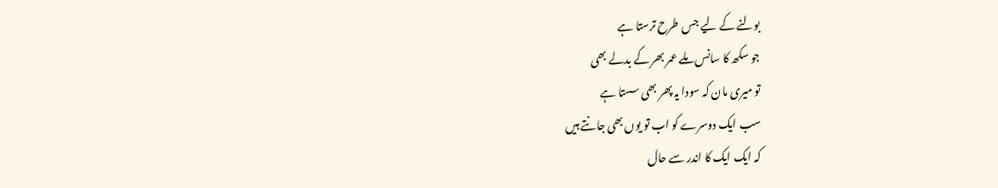بولنے کے لیے جس طرح ترستا ہے
جو سکھ کا سانس ملے عمر بھر کے بدلے بھی
تو میری مان کہ سودا یہ پھر بھی سستا ہے
سب ایک دوسرے کو اب تو یوں بھی جانتے ہیں
کہ ایک ایک کا اندر سے حال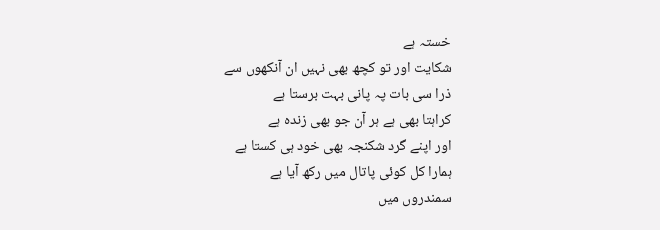خستہ ہے
شکایت اور تو کچھ بھی نہیں ان آنکھوں سے
ذرا سی بات پہ پانی بہت برستا ہے
کراہتا بھی ہے ہر آن جو بھی زندہ ہے
اور اپنے گرد شکنجہ بھی خود ہی کستا ہے
ہمارا کل کوئی پاتال میں رکھ آیا ہے
سمندروں میں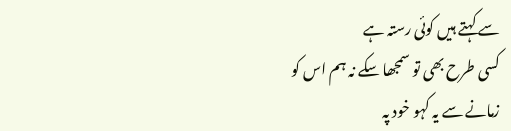سے کہتے ہیں کوئی رستہ ہے
کسی طرح بھی تو سمجھا سکے نہ ہم اس کو
زمانے سے یہ کہو خود پہ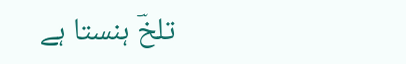تلخؔ ہنستا ہے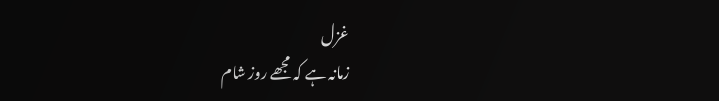غزل
زمانہ ہے کہ مجھے روز شام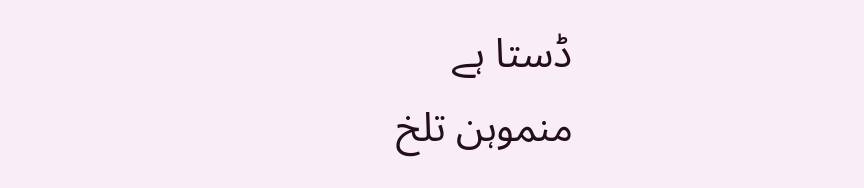ڈستا ہے
منموہن تلخ